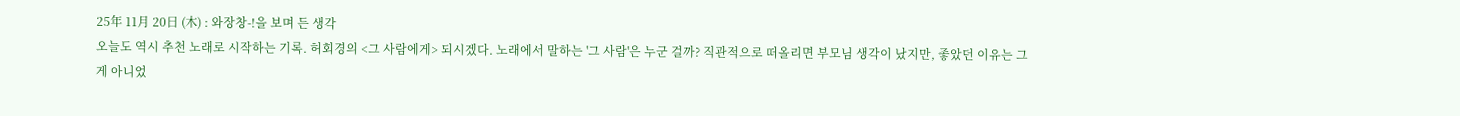25年 11月 20日 (木) : 와장창-!을 보며 든 생각
오늘도 역시 추천 노래로 시작하는 기록. 허회경의 <그 사람에게> 되시겠다. 노래에서 말하는 '그 사람'은 누군 걸까? 직관적으로 떠올리면 부모님 생각이 났지만, 좋았던 이유는 그게 아니었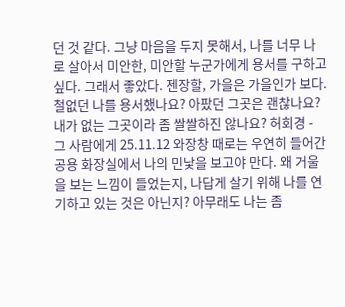던 것 같다. 그냥 마음을 두지 못해서, 나를 너무 나로 살아서 미안한, 미안할 누군가에게 용서를 구하고 싶다. 그래서 좋았다. 젠장할, 가을은 가을인가 보다. 철없던 나를 용서했나요? 아팠던 그곳은 괜찮나요? 내가 없는 그곳이라 좀 쌀쌀하진 않나요? 허회경 - 그 사람에게 25.11.12 와장창 때로는 우연히 들어간 공용 화장실에서 나의 민낯을 보고야 만다. 왜 거울을 보는 느낌이 들었는지, 나답게 살기 위해 나를 연기하고 있는 것은 아닌지? 아무래도 나는 좀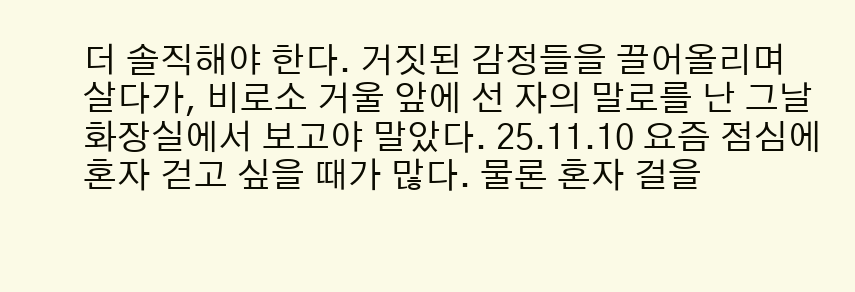더 솔직해야 한다. 거짓된 감정들을 끌어올리며 살다가, 비로소 거울 앞에 선 자의 말로를 난 그날 화장실에서 보고야 말았다. 25.11.10 요즘 점심에 혼자 걷고 싶을 때가 많다. 물론 혼자 걸을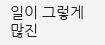일이 그렇게 많진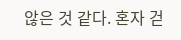않은 것 같다. 혼자 걷